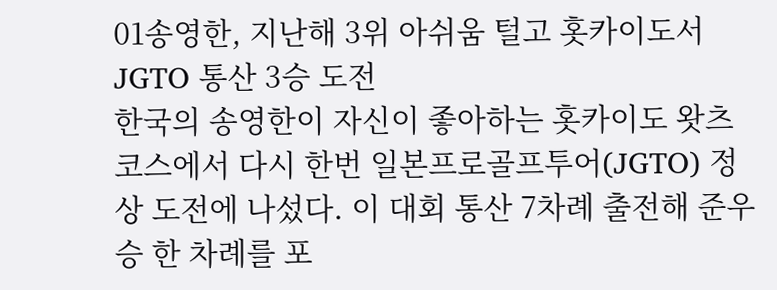01송영한, 지난해 3위 아쉬움 털고 홋카이도서 JGTO 통산 3승 도전
한국의 송영한이 자신이 좋아하는 홋카이도 왓츠 코스에서 다시 한번 일본프로골프투어(JGTO) 정상 도전에 나섰다. 이 대회 통산 7차례 출전해 준우승 한 차례를 포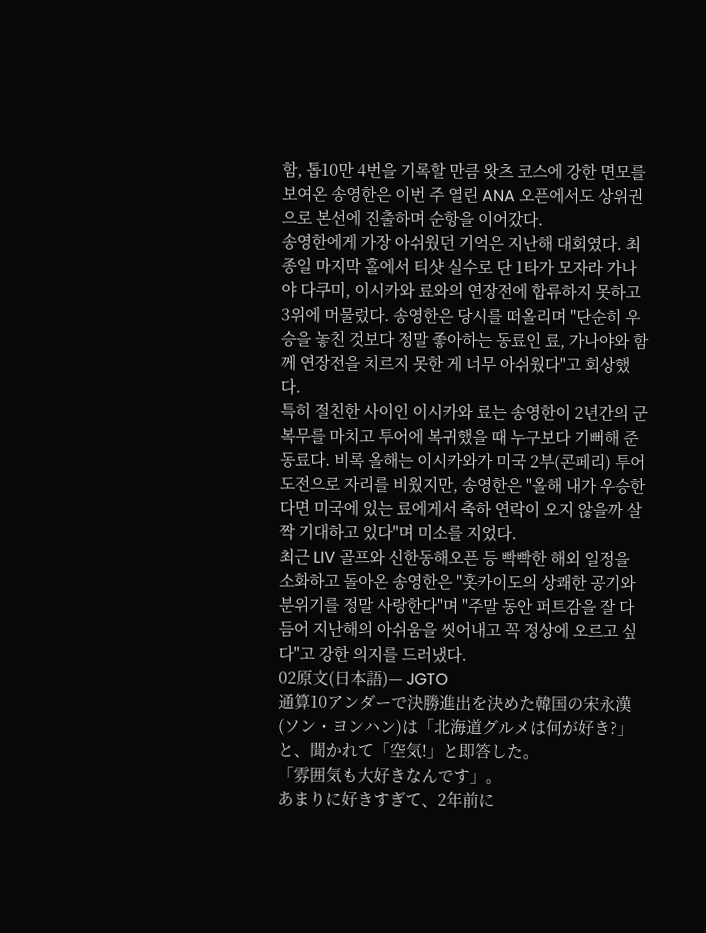함, 톱10만 4번을 기록할 만큼 왓츠 코스에 강한 면모를 보여온 송영한은 이번 주 열린 ANA 오픈에서도 상위권으로 본선에 진출하며 순항을 이어갔다.
송영한에게 가장 아쉬웠던 기억은 지난해 대회였다. 최종일 마지막 홀에서 티샷 실수로 단 1타가 모자라 가나야 다쿠미, 이시카와 료와의 연장전에 합류하지 못하고 3위에 머물렀다. 송영한은 당시를 떠올리며 "단순히 우승을 놓친 것보다 정말 좋아하는 동료인 료, 가나야와 함께 연장전을 치르지 못한 게 너무 아쉬웠다"고 회상했다.
특히 절친한 사이인 이시카와 료는 송영한이 2년간의 군 복무를 마치고 투어에 복귀했을 때 누구보다 기뻐해 준 동료다. 비록 올해는 이시카와가 미국 2부(콘페리) 투어 도전으로 자리를 비웠지만, 송영한은 "올해 내가 우승한다면 미국에 있는 료에게서 축하 연락이 오지 않을까 살짝 기대하고 있다"며 미소를 지었다.
최근 LIV 골프와 신한동해오픈 등 빡빡한 해외 일정을 소화하고 돌아온 송영한은 "홋카이도의 상쾌한 공기와 분위기를 정말 사랑한다"며 "주말 동안 퍼트감을 잘 다듬어 지난해의 아쉬움을 씻어내고 꼭 정상에 오르고 싶다"고 강한 의지를 드러냈다.
02原文(日本語)— JGTO
通算10アンダーで決勝進出を決めた韓国の宋永漢(ソン・ヨンハン)は「北海道グルメは何が好き?」と、聞かれて「空気!」と即答した。
「雰囲気も大好きなんです」。
あまりに好きすぎて、2年前に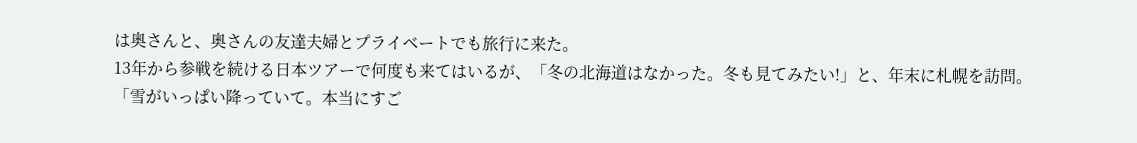は奥さんと、奥さんの友達夫婦とプライベートでも旅行に来た。
13年から参戦を続ける日本ツアーで何度も来てはいるが、「冬の北海道はなかった。冬も見てみたい!」と、年末に札幌を訪問。
「雪がいっぱい降っていて。本当にすご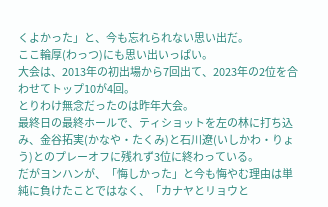くよかった」と、今も忘れられない思い出だ。
ここ輪厚(わっつ)にも思い出いっぱい。
大会は、2013年の初出場から7回出て、2023年の2位を合わせてトップ10が4回。
とりわけ無念だったのは昨年大会。
最終日の最終ホールで、ティショットを左の林に打ち込み、金谷拓実(かなや・たくみ)と石川遼(いしかわ・りょう)とのプレーオフに残れず3位に終わっている。
だがヨンハンが、「悔しかった」と今も悔やむ理由は単純に負けたことではなく、「カナヤとリョウと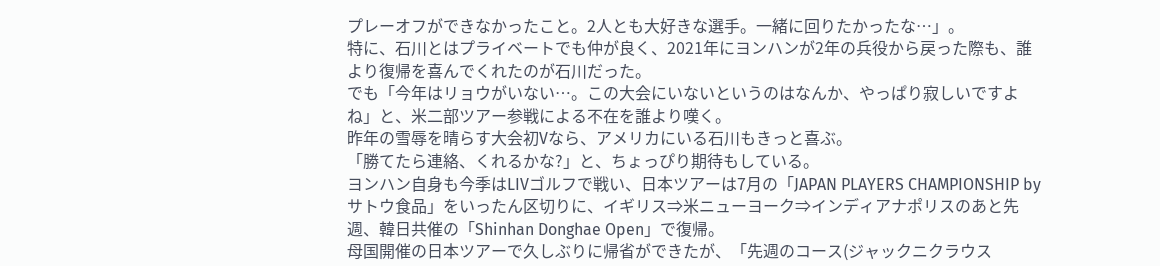プレーオフができなかったこと。2人とも大好きな選手。一緒に回りたかったな…」。
特に、石川とはプライベートでも仲が良く、2021年にヨンハンが2年の兵役から戻った際も、誰より復帰を喜んでくれたのが石川だった。
でも「今年はリョウがいない…。この大会にいないというのはなんか、やっぱり寂しいですよね」と、米二部ツアー参戦による不在を誰より嘆く。
昨年の雪辱を晴らす大会初Vなら、アメリカにいる石川もきっと喜ぶ。
「勝てたら連絡、くれるかな?」と、ちょっぴり期待もしている。
ヨンハン自身も今季はLIVゴルフで戦い、日本ツアーは7月の「JAPAN PLAYERS CHAMPIONSHIP by サトウ食品」をいったん区切りに、イギリス⇒米ニューヨーク⇒インディアナポリスのあと先週、韓日共催の「Shinhan Donghae Open」で復帰。
母国開催の日本ツアーで久しぶりに帰省ができたが、「先週のコース(ジャックニクラウス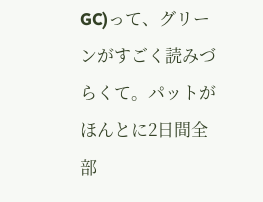GC)って、グリーンがすごく読みづらくて。パットがほんとに2日間全部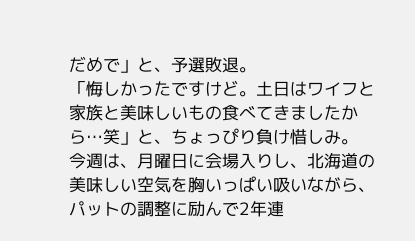だめで」と、予選敗退。
「悔しかったですけど。土日はワイフと家族と美味しいもの食べてきましたから…笑」と、ちょっぴり負け惜しみ。
今週は、月曜日に会場入りし、北海道の美味しい空気を胸いっぱい吸いながら、パットの調整に励んで2年連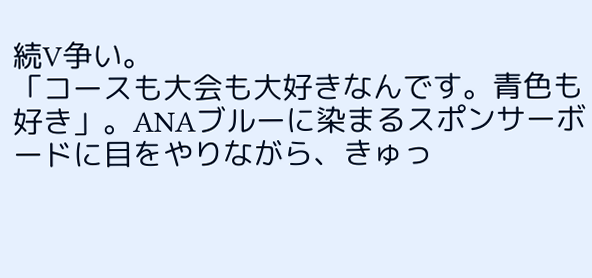続V争い。
「コースも大会も大好きなんです。青色も好き」。ANAブルーに染まるスポンサーボードに目をやりながら、きゅっ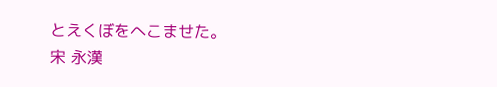とえくぼをへこませた。
宋 永漢